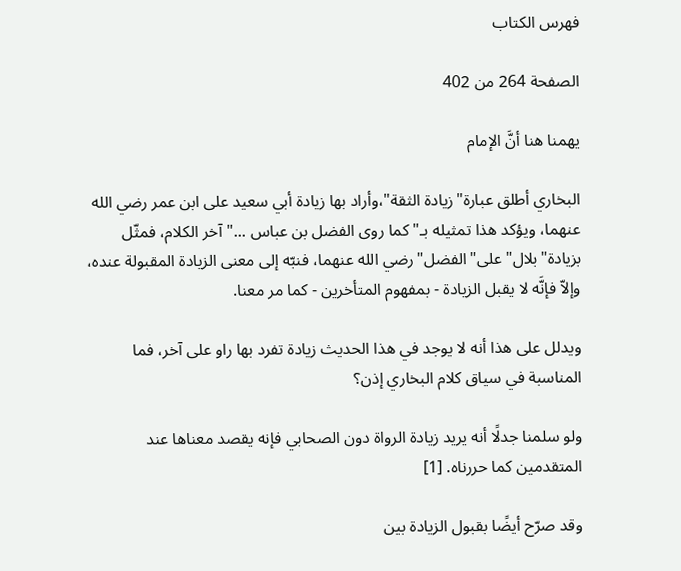فهرس الكتاب

الصفحة 264 من 402

يهمنا هنا أنَّ الإمام

البخاري أطلق عبارة"زيادة الثقة"،وأراد بها زيادة أبي سعيد على ابن عمر رضي الله عنهما، ويؤكد هذا تمثيله بـ"كما روى الفضل بن عباس ..."آخر الكلام، فمثّل بزيادة"بلال"على"الفضل"رضي الله عنهما، فنبّه إلى معنى الزيادة المقبولة عنده، وإلاّ فإنَّه لا يقبل الزيادة - بمفهوم المتأخرين - كما مر معنا.

ويدلل على هذا أنه لا يوجد في هذا الحديث زيادة تفرد بها راو على آخر، فما المناسبة في سياق كلام البخاري إذن؟

ولو سلمنا جدلًا أنه يريد زيادة الرواة دون الصحابي فإنه يقصد معناها عند المتقدمين كما حررناه. [1]

وقد صرّح أيضًا بقبول الزيادة بين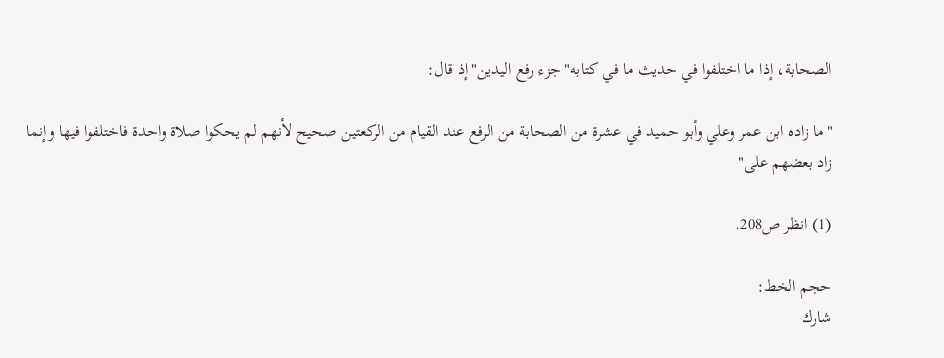الصحابة، إذا ما اختلفوا في حديث ما في كتابه"جزء رفع اليدين"إذ قال:

"ما زاده ابن عمر وعلي وأبو حميد في عشرة من الصحابة من الرفع عند القيام من الركعتين صحيح لأنهم لم يحكوا صلاة واحدة فاختلفوا فيها وإنما زاد بعضهم على"

(1) انظر ص208.

حجم الخط:
شارك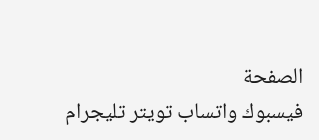الصفحة
فيسبوك واتساب تويتر تليجرام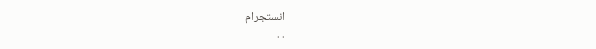انستجرام
. .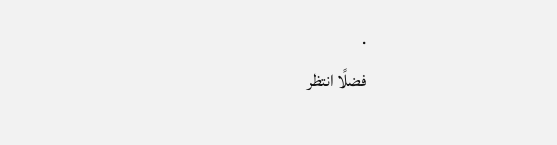.
فضلًا انتظر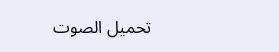تحميل الصوت